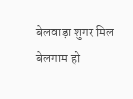बेलवाड़ा शुगर मिल बेलगाम हो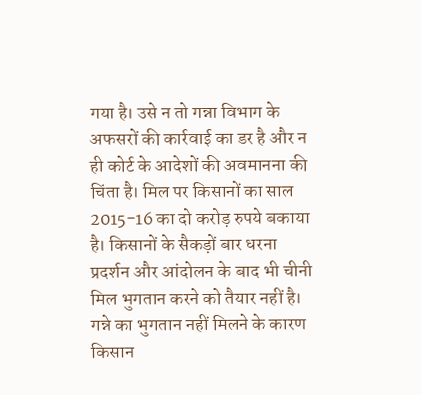गया है। उसे न तो गन्ना विभाग के अफसरों की कार्रवाई का डर है और न ही कोर्ट के आदेशों की अवमानना की चिंता है। मिल पर किसानों का साल 2015-16 का दो करोड़ रुपये बकाया है। किसानों के सैकड़ों बार धरना प्रदर्शन और आंदोलन के बाद भी चीनी मिल भुगतान करने को तैयार नहीं है। गन्ने का भुगतान नहीं मिलने के कारण किसान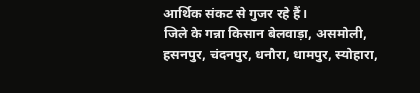आर्थिक संकट से गुजर रहे हैं।
जिले के गन्ना किसान बेलवाड़ा, असमोली, हसनपुर, चंदनपुर, धनौरा, धामपुर, स्योहारा,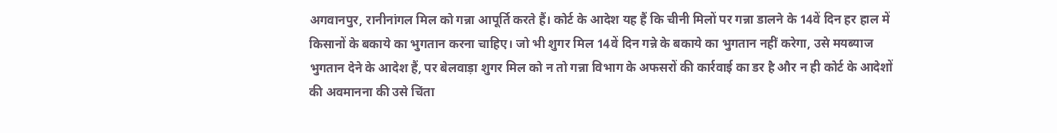अगवानपुर, रानीनांगल मिल को गन्ना आपूर्ति करते हैं। कोर्ट के आदेश यह हैं कि चीनी मिलों पर गन्ना डालने के 14वें दिन हर हाल में किसानों के बकाये का भुगतान करना चाहिए। जो भी शुगर मिल 14वें दिन गन्ने के बकाये का भुगतान नहीं करेगा, उसे मयब्याज भुगतान देने के आदेश हैं, पर बेलवाड़ा शुगर मिल को न तो गन्ना विभाग के अफसरों की कार्रवाई का डर है और न ही कोर्ट के आदेशों की अवमानना की उसे चिंता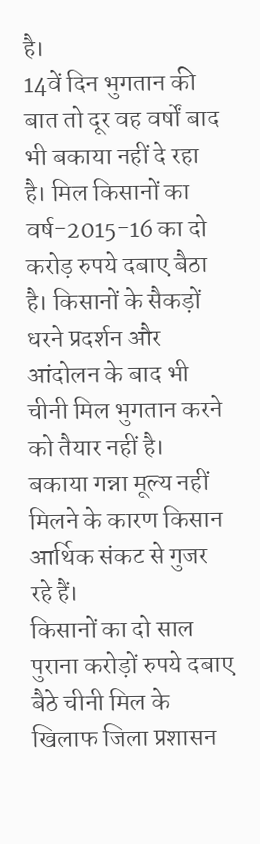है।
14वें दिन भुगतान की बात तो दूर वह वर्षों बाद भी बकाया नहीं दे रहा है। मिल किसानों का वर्ष-2015-16 का दो करोड़ रुपये दबाए बैठा है। किसानों के सैकड़ों धरने प्रदर्शन और आंदोलन के बाद भी चीनी मिल भुगतान करने को तैयार नहीं है। बकाया गन्ना मूल्य नहीं मिलने के कारण किसान आर्थिक संकट से गुजर रहे हैं।
किसानों का दो साल पुराना करोड़ों रुपये दबाए बैठे चीनी मिल के खिलाफ जिला प्रशासन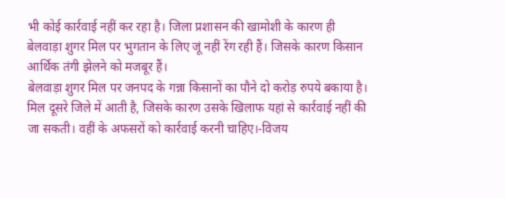भी कोई कार्रवाई नहीं कर रहा है। जिला प्रशासन की खामोशी के कारण ही बेलवाड़ा शुगर मिल पर भुगतान के लिए जूं नहीं रेंग रही हैं। जिसके कारण किसान आर्थिक तंगी झेलने को मजबूर हैं।
बेलवाड़ा शुगर मिल पर जनपद के गन्ना किसानों का पौने दो करोड़ रुपये बकाया है। मिल दूसरे जिले में आती है, जिसके कारण उसके खिलाफ यहां से कार्रवाई नहीं की जा सकती। वहीं के अफसरों को कार्रवाई करनी चाहिए।-विजय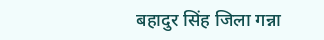बहादुर सिंह जिला गन्ना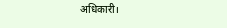अधिकारी।